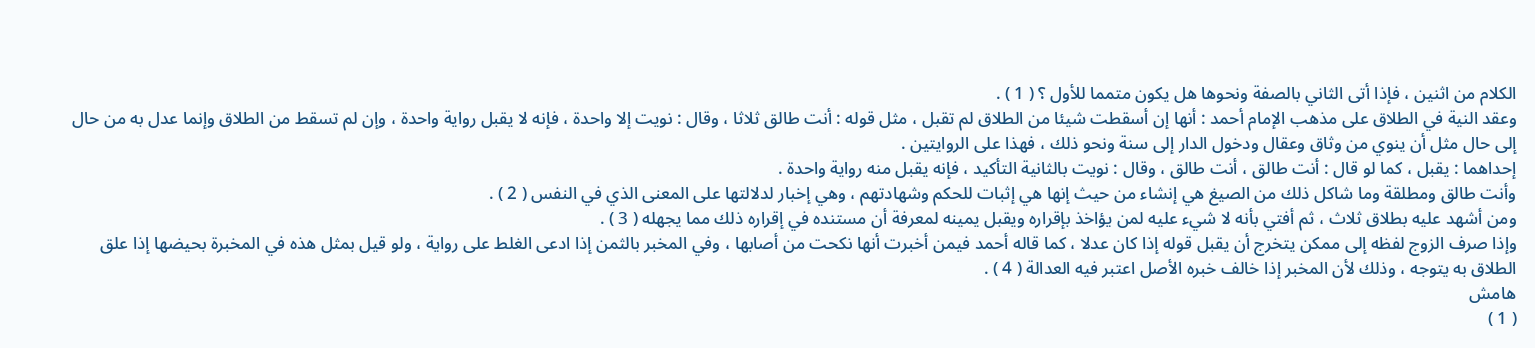الكلام من اثنين ، فإذا أتى الثاني بالصفة ونحوها هل يكون متمما للأول ؟ ( 1 ) .
وعقد النية في الطلاق على مذهب الإمام أحمد : أنها إن أسقطت شيئا من الطلاق لم تقبل ، مثل قوله : أنت طالق ثلاثا ، وقال : نويت إلا واحدة ، فإنه لا يقبل رواية واحدة ، وإن لم تسقط من الطلاق وإنما عدل به من حال إلى حال مثل أن ينوي من وثاق وعقال ودخول الدار إلى سنة ونحو ذلك ، فهذا على الروايتين .
إحداهما : يقبل ، كما لو قال : أنت طالق ، أنت طالق ، وقال : نويت بالثانية التأكيد ، فإنه يقبل منه رواية واحدة .
وأنت طالق ومطلقة وما شاكل ذلك من الصيغ هي إنشاء من حيث إنها هي إثبات للحكم وشهادتهم ، وهي إخبار لدلالتها على المعنى الذي في النفس ( 2 ) .
ومن أشهد عليه بطلاق ثلاث ، ثم أفتي بأنه لا شيء عليه لمن يؤاخذ بإقراره ويقبل يمينه لمعرفة أن مستنده في إقراره ذلك مما يجهله ( 3 ) .
وإذا صرف الزوج لفظه إلى ممكن يتخرج أن يقبل قوله إذا كان عدلا ، كما قاله أحمد فيمن أخبرت أنها نكحت من أصابها ، وفي المخبر بالثمن إذا ادعى الغلط على رواية ، ولو قيل بمثل هذه في المخبرة بحيضها إذا علق الطلاق به يتوجه ، وذلك لأن المخبر إذا خالف خبره الأصل اعتبر فيه العدالة ( 4 ) .
هامش
( 1 )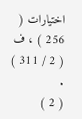اختيارات ( 256 ) ، ف ( 2 / 311 ) .
( 2 )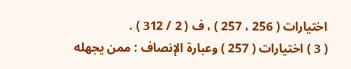اختيارات ( 256 ، 257 ) ، ف ( 2 / 312 ) .
( 3 ) اختيارات ( 257 ) وعبارة الإنصاف : ممن يجهله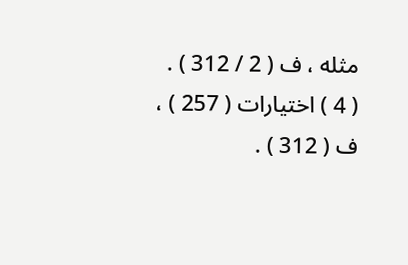مثله ، ف ( 2 / 312 ) .
( 4 ) اختيارات ( 257 ) ، ف ( 312 ) .